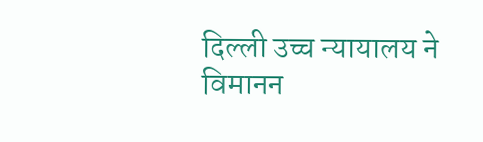दिल्ली उच्च न्यायालय ने विमानन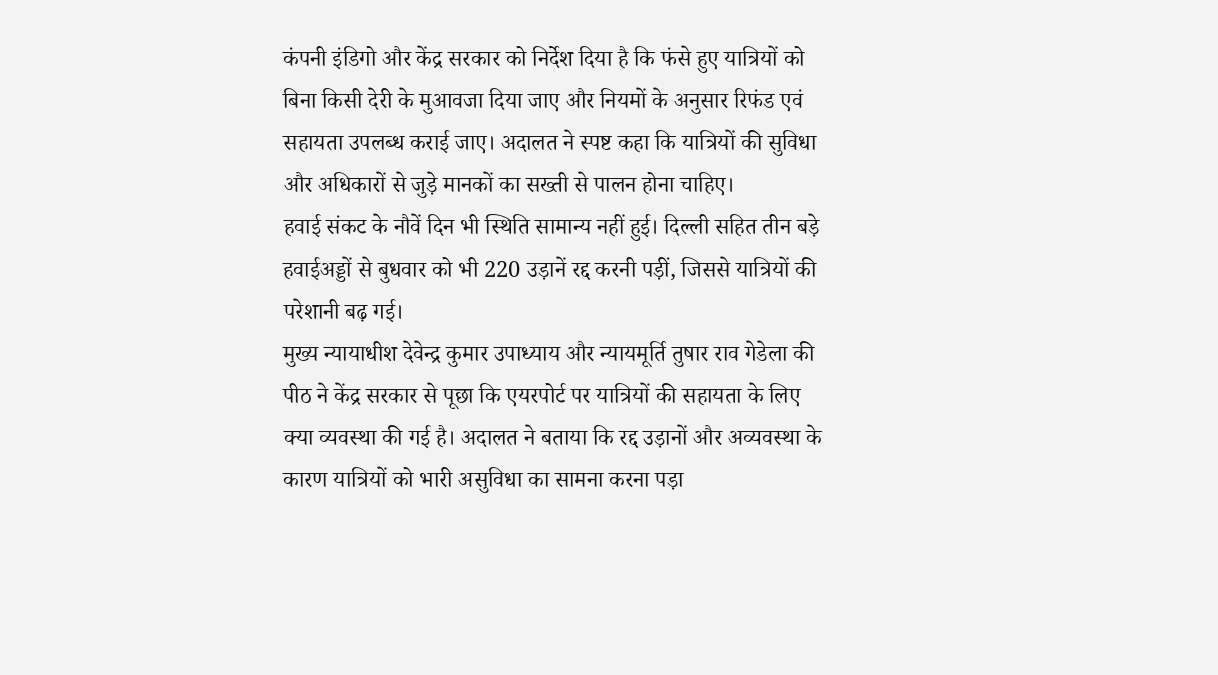कंपनी इंडिगो और केंद्र सरकार को निर्देश दिया है कि फंसे हुए यात्रियों को बिना किसी देरी के मुआवजा दिया जाए और नियमों के अनुसार रिफंड एवं सहायता उपलब्ध कराई जाए। अदालत ने स्पष्ट कहा कि यात्रियों की सुविधा और अधिकारों से जुड़े मानकों का सख्ती से पालन होना चाहिए।
हवाई संकट के नौवें दिन भी स्थिति सामान्य नहीं हुई। दिल्ली सहित तीन बड़े हवाईअड्डों से बुधवार को भी 220 उड़ानें रद्द करनी पड़ीं, जिससे यात्रियों की परेशानी बढ़ गई।
मुख्य न्यायाधीश देवेन्द्र कुमार उपाध्याय और न्यायमूर्ति तुषार राव गेडेला की पीठ ने केंद्र सरकार से पूछा कि एयरपोर्ट पर यात्रियों की सहायता के लिए क्या व्यवस्था की गई है। अदालत ने बताया कि रद्द उड़ानों और अव्यवस्था के कारण यात्रियों को भारी असुविधा का सामना करना पड़ा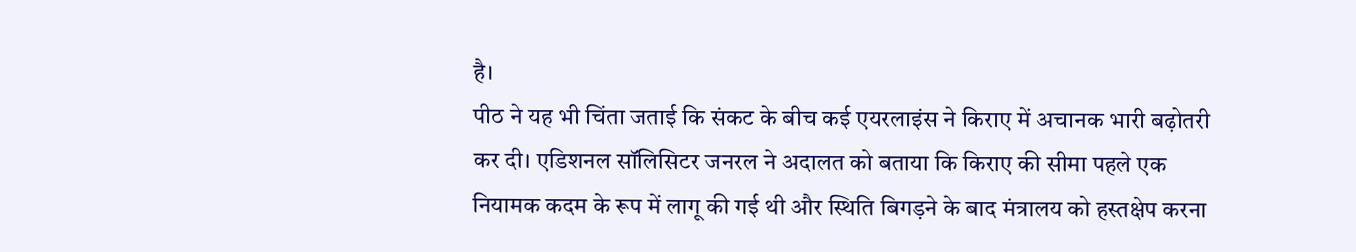है।
पीठ ने यह भी चिंता जताई कि संकट के बीच कई एयरलाइंस ने किराए में अचानक भारी बढ़ोतरी कर दी। एडिशनल सॉलिसिटर जनरल ने अदालत को बताया कि किराए की सीमा पहले एक नियामक कदम के रूप में लागू की गई थी और स्थिति बिगड़ने के बाद मंत्रालय को हस्तक्षेप करना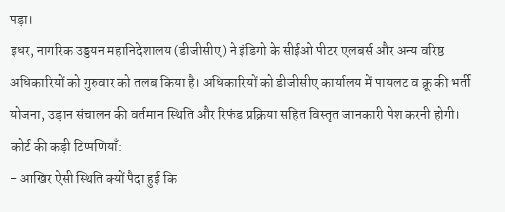पड़ा।
इधर, नागरिक उड्डयन महानिदेशालय (डीजीसीए) ने इंडिगो के सीईओ पीटर एलबर्स और अन्य वरिष्ठ अधिकारियों को गुरुवार को तलब किया है। अधिकारियों को डीजीसीए कार्यालय में पायलट व क्रू की भर्ती योजना, उड़ान संचालन की वर्तमान स्थिति और रिफंड प्रक्रिया सहित विस्तृत जानकारी पेश करनी होगी।
कोर्ट की कड़ी टिप्पणियाँ:
- आखिर ऐसी स्थिति क्यों पैदा हुई कि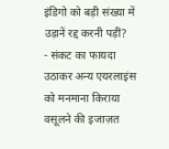इंडिगो को बड़ी संख्या में उड़ानें रद्द करनी पड़ीं?
- संकट का फायदा उठाकर अन्य एयरलाइंस को मनमाना किराया वसूलने की इजाज़त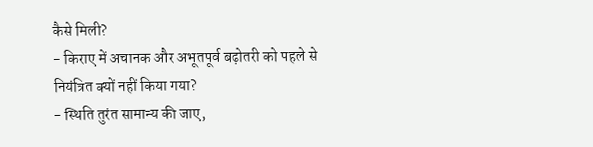कैसे मिली?
- किराए में अचानक और अभूतपूर्व बढ़ोतरी को पहले से नियंत्रित क्यों नहीं किया गया?
- स्थिति तुरंत सामान्य की जाए,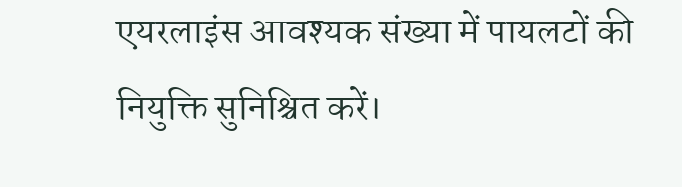एयरलाइंस आवश्यक संख्या में पायलटों की नियुक्ति सुनिश्चित करें।